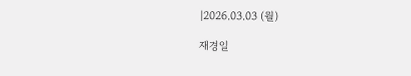|2026.03.03 (월)

재경일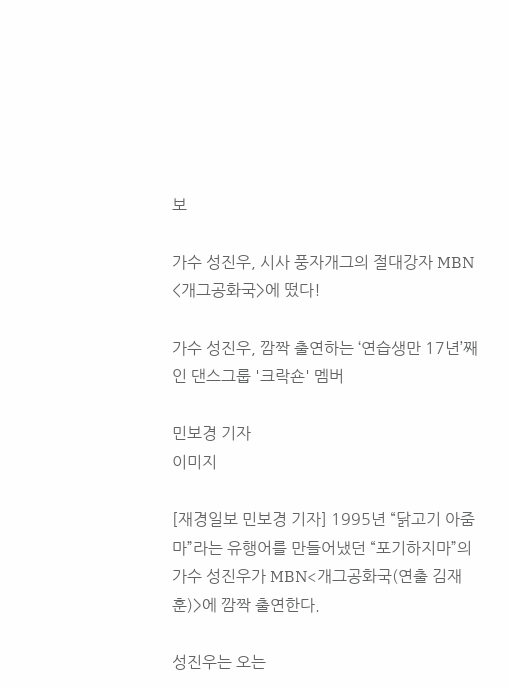보

가수 성진우, 시사 풍자개그의 절대강자 MBN <개그공화국>에 떴다!

가수 성진우, 깜짝 출연하는 ‘연습생만 17년’째인 댄스그룹 '크락숀' 멤버

민보경 기자
이미지

[재경일보 민보경 기자] 1995년 “닭고기 아줌마”라는 유행어를 만들어냈던 “포기하지마”의 가수 성진우가 MBN<개그공화국(연출 김재훈)>에 깜짝 출연한다.

성진우는 오는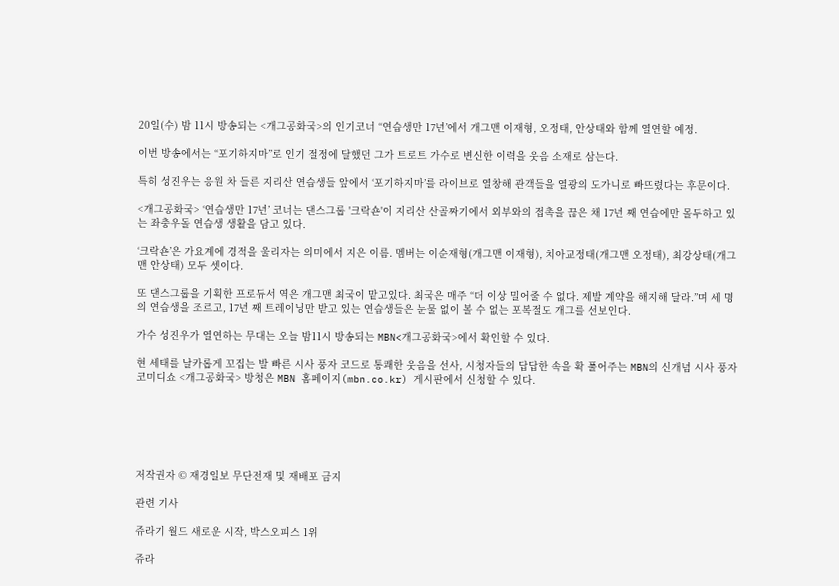20일(수) 밤 11시 방송되는 <개그공화국>의 인기코너 ‘‘연습생만 17년’에서 개그맨 이재형, 오정태, 안상태와 함께 열연할 예정.

이번 방송에서는 “포기하지마”로 인기 절정에 달했던 그가 트로트 가수로 변신한 이력을 웃음 소재로 삼는다.

특히 성진우는 응원 차 들른 지리산 연습생들 앞에서 ‘포기하지마’를 라이브로 열창해 관객들을 열광의 도가니로 빠뜨렸다는 후문이다.

<개그공화국> ‘연습생만 17년’ 코너는 댄스그룹 '크락숀'이 지리산 산골짜기에서 외부와의 접촉을 끊은 채 17년 째 연습에만 몰두하고 있는 좌충우돌 연습생 생활을 담고 있다.

‘크락숀’은 가요계에 경적을 울리자는 의미에서 지은 이름. 멤버는 이순재형(개그맨 이재형), 치아교정태(개그맨 오정태), 최강상태(개그맨 안상태) 모두 셋이다.

또 댄스그룹을 기획한 프로듀서 역은 개그맨 최국이 맡고있다. 최국은 매주 “더 이상 밀어줄 수 없다. 제발 계약을 해지해 달라.”며 세 명의 연습생을 조르고, 17년 째 트레이닝만 받고 있는 연습생들은 눈물 없이 볼 수 없는 포복절도 개그를 선보인다.

가수 성진우가 열연하는 무대는 오늘 밤11시 방송되는 MBN<개그공화국>에서 확인할 수 있다.

현 세태를 날카롭게 꼬집는 발 빠른 시사 풍자 코드로 통쾌한 웃음을 선사, 시청자들의 답답한 속을 확 풀어주는 MBN의 신개념 시사 풍자 코미디쇼 <개그공화국> 방청은 MBN 홈페이지(mbn.co.kr) 게시판에서 신청할 수 있다.






저작권자 © 재경일보 무단전재 및 재배포 금지

관련 기사

쥬라기 월드 새로운 시작, 박스오피스 1위

쥬라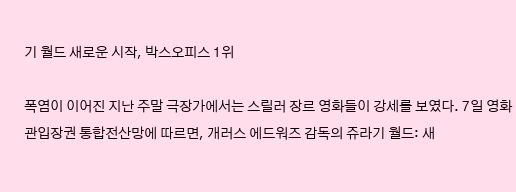기 월드 새로운 시작, 박스오피스 1위

폭염이 이어진 지난 주말 극장가에서는 스릴러 장르 영화들이 강세를 보였다. 7일 영화관입장권 통합전산망에 따르면, 개러스 에드워즈 감독의 쥬라기 월드: 새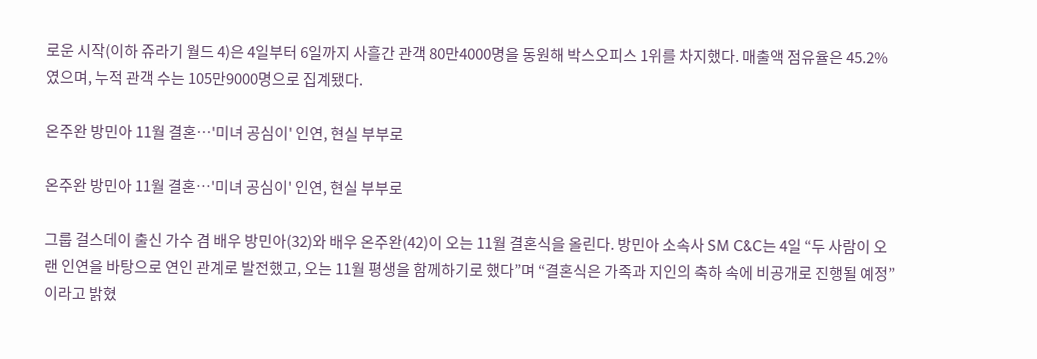로운 시작(이하 쥬라기 월드 4)은 4일부터 6일까지 사흘간 관객 80만4000명을 동원해 박스오피스 1위를 차지했다. 매출액 점유율은 45.2%였으며, 누적 관객 수는 105만9000명으로 집계됐다.

온주완 방민아 11월 결혼…'미녀 공심이' 인연, 현실 부부로

온주완 방민아 11월 결혼…'미녀 공심이' 인연, 현실 부부로

그룹 걸스데이 출신 가수 겸 배우 방민아(32)와 배우 온주완(42)이 오는 11월 결혼식을 올린다. 방민아 소속사 SM C&C는 4일 “두 사람이 오랜 인연을 바탕으로 연인 관계로 발전했고, 오는 11월 평생을 함께하기로 했다”며 “결혼식은 가족과 지인의 축하 속에 비공개로 진행될 예정”이라고 밝혔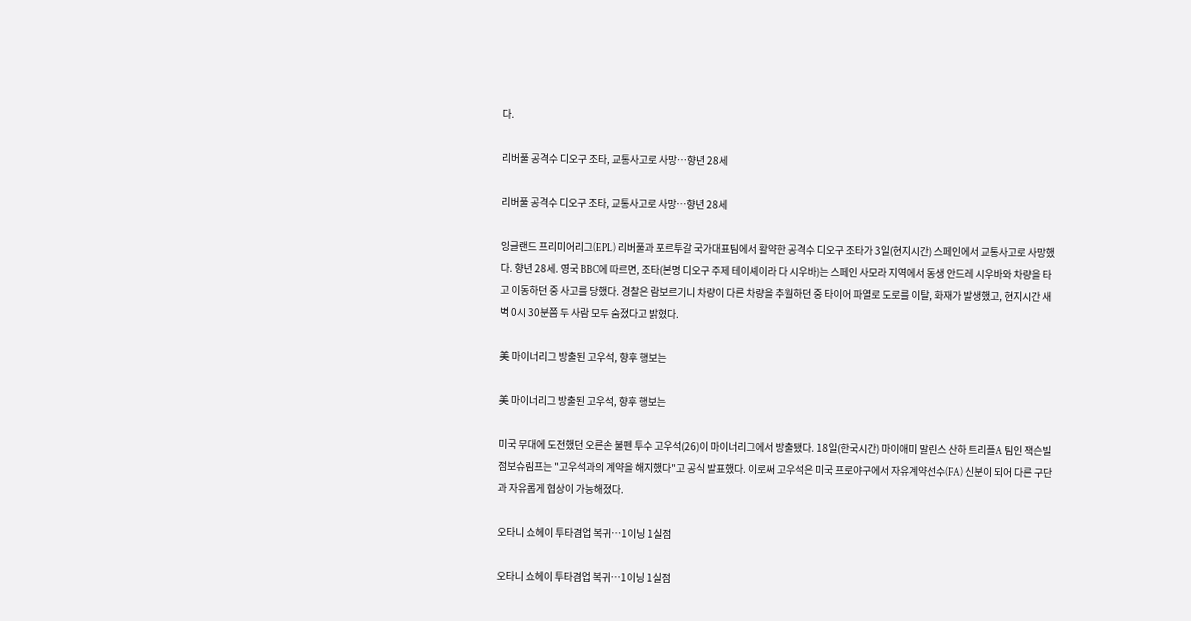다.

리버풀 공격수 디오구 조타, 교통사고로 사망…향년 28세

리버풀 공격수 디오구 조타, 교통사고로 사망…향년 28세

잉글랜드 프리미어리그(EPL) 리버풀과 포르투갈 국가대표팀에서 활약한 공격수 디오구 조타가 3일(현지시간) 스페인에서 교통사고로 사망했다. 향년 28세. 영국 BBC에 따르면, 조타(본명 디오구 주제 테이셰이라 다 시우바)는 스페인 사모라 지역에서 동생 안드레 시우바와 차량을 타고 이동하던 중 사고를 당했다. 경찰은 람보르기니 차량이 다른 차량을 추월하던 중 타이어 파열로 도로를 이탈, 화재가 발생했고, 현지시간 새벽 0시 30분쯤 두 사람 모두 숨졌다고 밝혔다.

美 마이너리그 방출된 고우석, 향후 행보는

美 마이너리그 방출된 고우석, 향후 행보는

미국 무대에 도전했던 오른손 불펜 투수 고우석(26)이 마이너리그에서 방출됐다. 18일(한국시간) 마이애미 말린스 산하 트리플A 팀인 잭슨빌 점보슈림프는 "고우석과의 계약을 해지했다"고 공식 발표했다. 이로써 고우석은 미국 프로야구에서 자유계약선수(FA) 신분이 되어 다른 구단과 자유롭게 협상이 가능해졌다.

오타니 쇼헤이 투타겸업 복귀…1이닝 1실점

오타니 쇼헤이 투타겸업 복귀…1이닝 1실점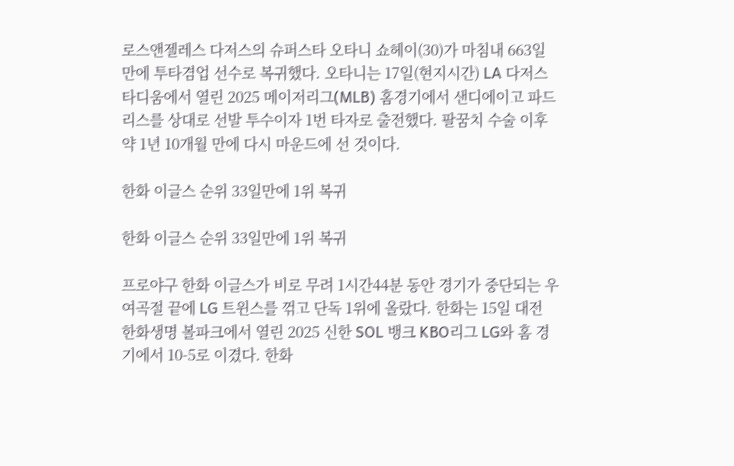로스앤젤레스 다저스의 슈퍼스타 오타니 쇼헤이(30)가 마침내 663일 만에 투타겸업 선수로 복귀했다. 오타니는 17일(현지시간) LA 다저스타디움에서 열린 2025 메이저리그(MLB) 홈경기에서 샌디에이고 파드리스를 상대로 선발 투수이자 1번 타자로 출전했다. 팔꿈치 수술 이후 약 1년 10개월 만에 다시 마운드에 선 것이다.

한화 이글스 순위 33일만에 1위 복귀

한화 이글스 순위 33일만에 1위 복귀

프로야구 한화 이글스가 비로 무려 1시간44분 동안 경기가 중단되는 우여곡절 끝에 LG 트윈스를 꺾고 단독 1위에 올랐다. 한화는 15일 대전 한화생명 볼파크에서 열린 2025 신한 SOL 뱅크 KBO리그 LG와 홈 경기에서 10-5로 이겼다. 한화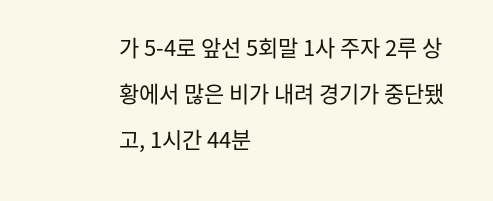가 5-4로 앞선 5회말 1사 주자 2루 상황에서 많은 비가 내려 경기가 중단됐고, 1시간 44분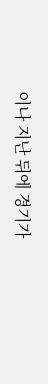이나 지난 뒤에 경기가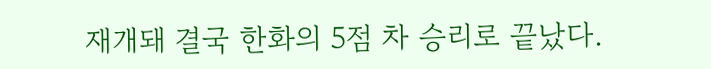재개돼 결국 한화의 5점 차 승리로 끝났다.